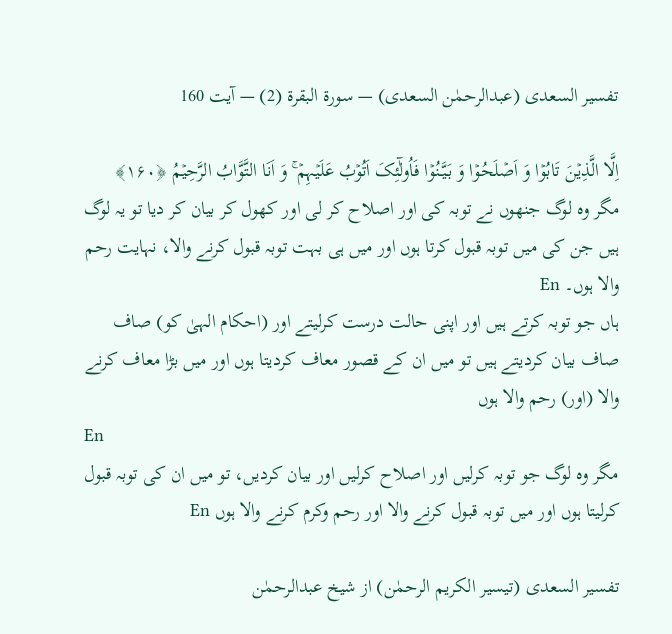تفسیر السعدی (عبدالرحمٰن السعدی) — سورۃ البقرة (2) — آیت 160

اِلَّا الَّذِیۡنَ تَابُوۡا وَ اَصۡلَحُوۡا وَ بَیَّنُوۡا فَاُولٰٓئِکَ اَتُوۡبُ عَلَیۡہِمۡ ۚ وَ اَنَا التَّوَّابُ الرَّحِیۡمُ ﴿۱۶۰﴾
مگر وہ لوگ جنھوں نے توبہ کی اور اصلاح کر لی اور کھول کر بیان کر دیا تو یہ لوگ ہیں جن کی میں توبہ قبول کرتا ہوں اور میں ہی بہت توبہ قبول کرنے والا، نہایت رحم والا ہوں۔ En
ہاں جو توبہ کرتے ہیں اور اپنی حالت درست کرلیتے اور (احکام الہیٰ کو) صاف صاف بیان کردیتے ہیں تو میں ان کے قصور معاف کردیتا ہوں اور میں بڑا معاف کرنے والا (اور) رحم والا ہوں
En
مگر وه لوگ جو توبہ کرلیں اور اصلاح کرلیں اور بیان کردیں، تو میں ان کی توبہ قبول کرلیتا ہوں اور میں توبہ قبول کرنے والا اور رحم وکرم کرنے والا ہوں En

تفسیر السعدی (تیسیر الکریم الرحمٰن) از شیخ عبدالرحمٰن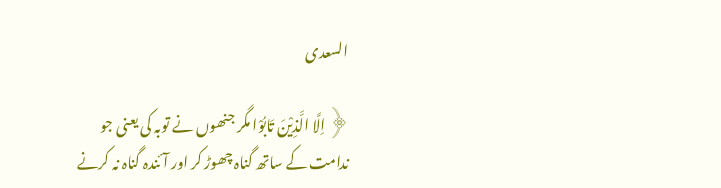السعدی

﴿ اِلَّا الَّذِیْنَ تَابُوْا مگر جنھوں نے توبہ کی یعنی جو ندامت کے ساتھ گناہ چھوڑ کر اور آئندہ گناہ نہ کرنے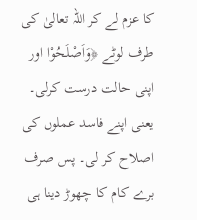کا عزم لے کر اللہ تعالیٰ کی طرف لوٹے ﴿وَاَصْلَحُوْا اور اپنی حالت درست کرلی۔ یعنی اپنے فاسد عملوں کی اصلاح کر لی۔ پس صرف برے کام کا چھوڑ دینا ہی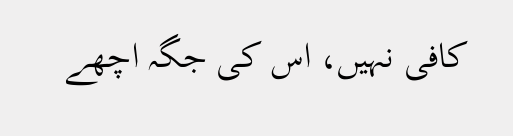کافی نہیں، اس کی جگہ اچھے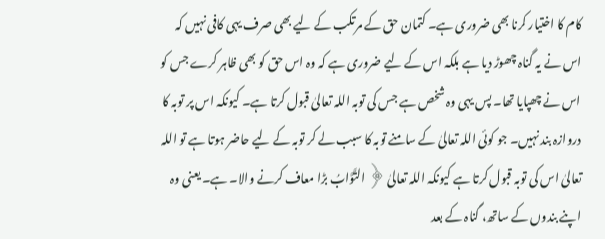کام کا اختیار کرنا بھی ضروری ہے۔ کتمان حق کے مرتکب کے لیے بھی صرف یہی کافی نہیں کہ اس نے یہ گناہ چھوڑ دیا ہے بلکہ اس کے لیے ضروری ہے کہ وہ اس حق کو بھی ظاہر کرے جس کو اس نے چھپایا تھا۔ پس یہی وہ شخص ہے جس کی توبہ اللہ تعالیٰ قبول کرتا ہے۔ کیونکہ اس پر توبہ کا دروازہ بند نہیں۔ جو کوئی اللہ تعالیٰ کے سامنے توبہ کا سبب لے کر توبہ کے لیے حاضر ہوتا ہے تو اللہ تعالیٰ اس کی توبہ قبول کرتا ہے کیونکہ اللہ تعالیٰ ﴿ التَّوَّابُ بڑا معاف کرنے والا۔ ہے۔ یعنی وہ اپنے بندوں کے ساتھ، گناہ کے بعد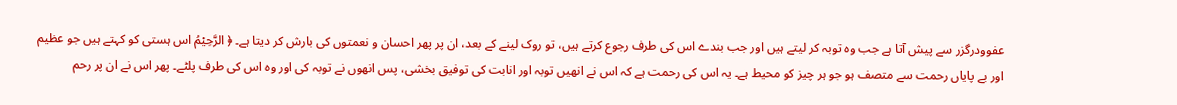عفوودرگزر سے پیش آتا ہے جب وہ توبہ کر لیتے ہیں اور جب بندے اس کی طرف رجوع کرتے ہیں، تو روک لینے کے بعد، ان پر پھر احسان و نعمتوں کی بارش کر دیتا ہے۔ ﴿ الرَّحِیْمُ اس ہستی کو کہتے ہیں جو عظیم اور بے پایاں رحمت سے متصف ہو جو ہر چیز کو محیط ہے۔ یہ اس کی رحمت ہے کہ اس نے انھیں توبہ اور انابت کی توفیق بخشی، پس انھوں نے توبہ کی اور وہ اس کی طرف پلٹے۔ پھر اس نے ان پر رحم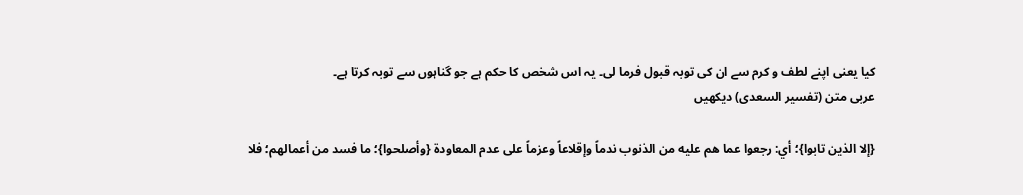کیا یعنی اپنے لطف و کرم سے ان کی توبہ قبول فرما لی۔ یہ اس شخص کا حکم ہے جو گناہوں سے توبہ کرتا ہے۔
عربی متن (تفسیر السعدی) دیکھیں

{إلا الذين تابوا}؛ أي: رجعوا عما هم عليه من الذنوب ندماً وإقلاعاً وعزماً على عدم المعاودة {وأصلحوا}؛ ما فسد من أعمالهم؛ فلا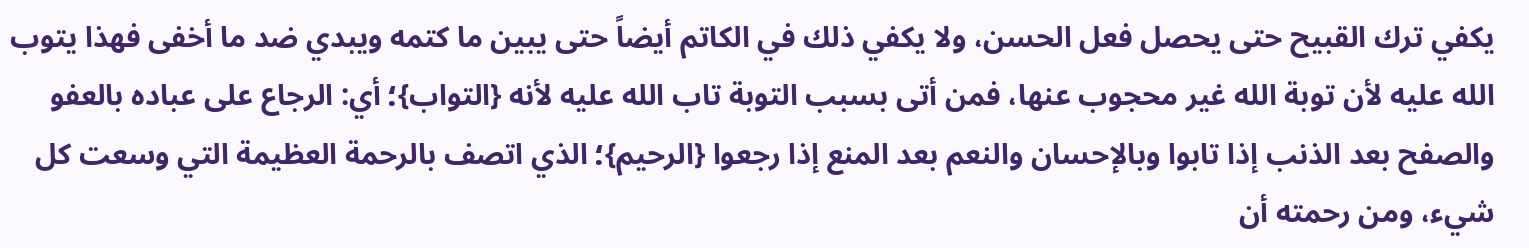يكفي ترك القبيح حتى يحصل فعل الحسن، ولا يكفي ذلك في الكاتم أيضاً حتى يبين ما كتمه ويبدي ضد ما أخفى فهذا يتوب الله عليه لأن توبة الله غير محجوب عنها، فمن أتى بسبب التوبة تاب الله عليه لأنه {التواب}؛ أي: الرجاع على عباده بالعفو والصفح بعد الذنب إذا تابوا وبالإحسان والنعم بعد المنع إذا رجعوا {الرحيم}؛ الذي اتصف بالرحمة العظيمة التي وسعت كل شيء، ومن رحمته أن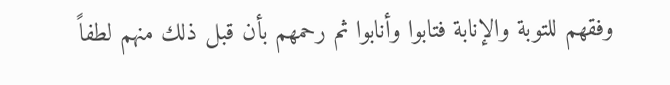وفقهم للتوبة والإنابة فتابوا وأنابوا ثم رحمهم بأن قبل ذلك منهم لطفاً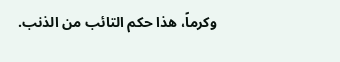وكرماً، هذا حكم التائب من الذنب.